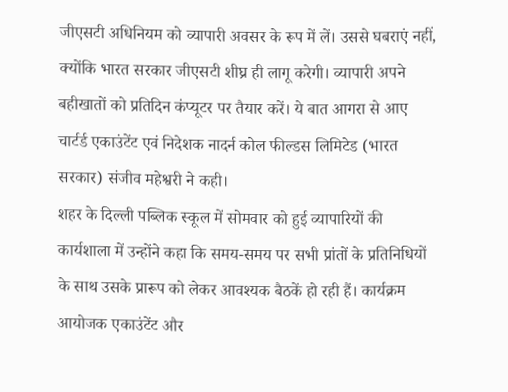जीएसटी अधिनियम को व्यापारी अवसर के रूप में लें। उससे घबराएं नहीं, क्योंकि भारत सरकार जीएसटी शीघ्र ही लागू करेगी। व्यापारी अपने बहीखातों को प्रतिदिन कंप्यूटर पर तैयार करें। ये बात आगरा से आए चार्टर्ड एकाउंटेंट एवं निदेशक नादर्न कोल फील्डस लिमिटेड (भारत सरकार) संजीव महेश्वरी ने कही।
शहर के दिल्ली पब्लिक स्कूल में सोमवार को हुई व्यापारियों की कार्यशाला में उन्होंने कहा कि समय-समय पर सभी प्रांतों के प्रतिनिधियों के साथ उसके प्रारूप को लेकर आवश्यक बैठकें हो रही हैं। कार्यक्रम आयोजक एकाउंटेंट और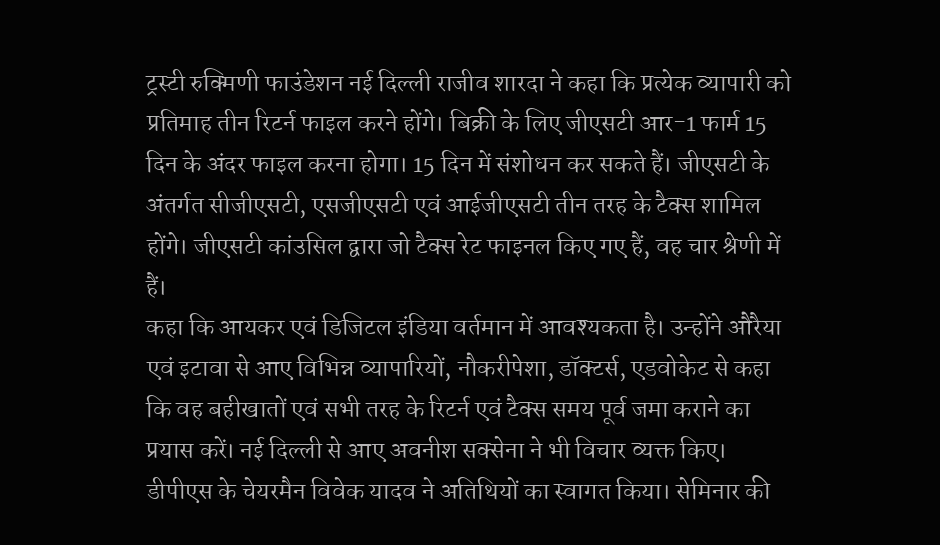ट्रस्टी रुक्मिणी फाउंडेशन नई दिल्ली राजीव शारदा ने कहा कि प्रत्येक व्यापारी को प्रतिमाह तीन रिटर्न फाइल करने होंगे। बिक्री के लिए जीएसटी आर-1 फार्म 15 दिन के अंदर फाइल करना होगा। 15 दिन में संशोधन कर सकते हैं। जीएसटी के अंतर्गत सीजीएसटी, एसजीएसटी एवं आईजीएसटी तीन तरह के टैक्स शामिल होंगे। जीएसटी कांउसिल द्वारा जो टैक्स रेट फाइनल किए गए हैं, वह चार श्रेणी में हैं।
कहा कि आयकर एवं डिजिटल इंडिया वर्तमान में आवश्यकता है। उन्होंने औरैया एवं इटावा से आए विभिन्न व्यापारियों, नौकरीपेशा, डॉक्टर्स, एडवोकेट से कहा कि वह बहीखातों एवं सभी तरह के रिटर्न एवं टैक्स समय पूर्व जमा कराने का प्रयास करें। नई दिल्ली से आए अवनीश सक्सेना ने भी विचार व्यक्त किए।
डीपीएस के चेयरमैन विवेक यादव ने अतिथियों का स्वागत किया। सेमिनार की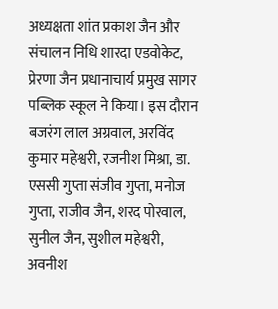अध्यक्षता शांत प्रकाश जैन और संचालन निधि शारदा एडवोकेट, प्रेरणा जैन प्रधानाचार्य प्रमुख सागर पब्लिक स्कूल ने किया। इस दौरान बजरंग लाल अग्रवाल, अरविंद कुमार महेश्वरी, रजनीश मिश्रा, डा. एससी गुप्ता संजीव गुप्ता, मनोज गुप्ता, राजीव जैन, शरद पोरवाल, सुनील जैन, सुशील महेश्वरी, अवनीश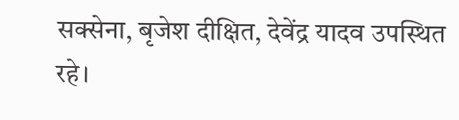सक्सेना, बृजेश दीक्षित, देवेंद्र यादव उपस्थित रहे।